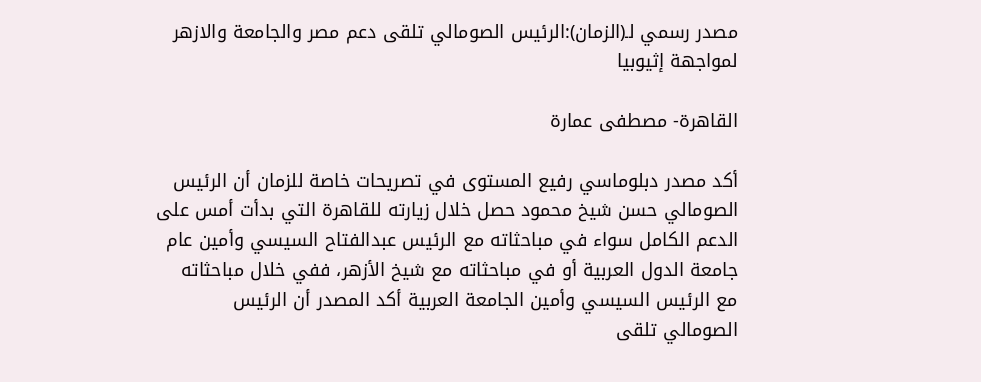مصدر رسمي لـ(الزمان):الرئيس الصومالي تلقى دعم مصر والجامعة والازهر لمواجهة إثيوبيا

القاهرة- مصطفى عمارة

أكد مصدر دبلوماسي رفيع المستوى في تصريحات خاصة للزمان أن الرئيس الصومالي حسن شيخ محمود حصل خلال زيارته للقاهرة التي بدأت أمس على الدعم الكامل سواء في مباحثاته مع الرئيس عبدالفتاح السيسي وأمين عام جامعة الدول العربية أو في مباحثاته مع شيخ الأزهر، ففي خلال مباحثاته مع الرئيس السيسي وأمين الجامعة العربية أكد المصدر أن الرئيس الصومالي تلقى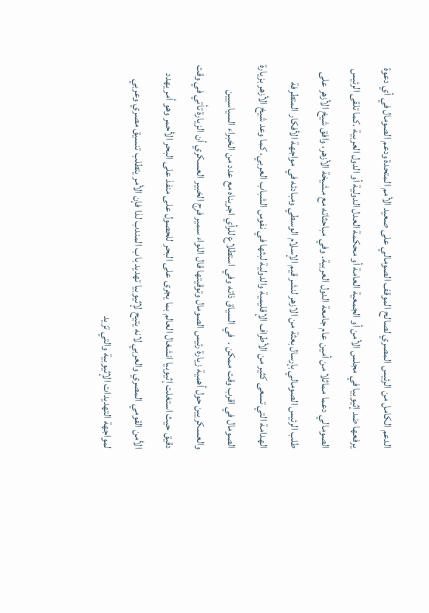الدعم الكامل من الرئيس المصري لصالح الموقف الصومالي على صعيد الأمم المتحدة ودعم الصومال في أي دعوة يرفعها ضد إثيوبيا في مجلس الأمن أو الجمعية العامة أو محكمة العدل الدولية أو الدول العربية .كما تلقى الرئيس الصومالي دعما مماثلا من أمين عام جامعة الدول العربية. وفي مباحثاته مع مشيخة الأزهر، وافق شيخ الأزهر على طلب الرئيس الصومالي بإرسال بعثة من الازهر لنشر قيم الإسلام الوسطي ومبادئه في مواجهة الأفكار المتطرفة الهدامة التي تسعى كثير من الأطراف الإقليمية والدولية لبثها في نفوس الشباب العربي، كما وعد شيخ الأزهر بزيارة الصومال في اقرب وقت ممكن .  في السياق ذاته وفي استطلاع للرأي اجريناه مع عدد من الخبراء السياسيين والعسكريين حول أهمية زيارة رئيس الصومال وتوقيتها قال اللواء سمير فرج الخبير العسكري أن الزيارة تأتي في وقت دقيق حيث استغلت إثيوبيا انشغال العالم بما يجرى على البحر للحصول على منفذ على البحر الأحمر وهو أمر يهدد الأمن القومي المصري والعربي لانه يتيح لإثيوبيا تهديد باب المندب لذا فإن الأمر يتطلب تنسيق مصري وعربي لمواجهة التهديدات الإثيوبية والتي تزيد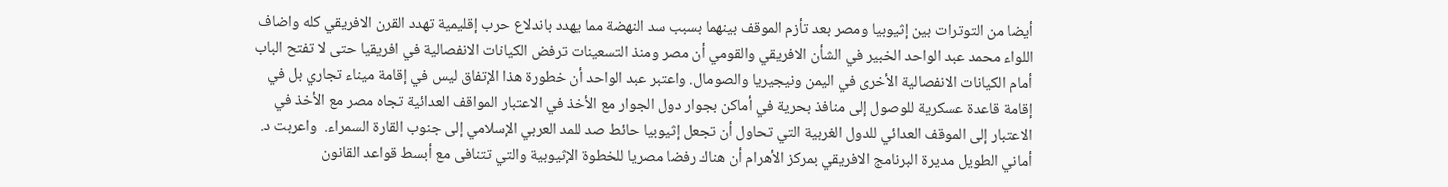أيضا من التوترات بين إثيوبيا ومصر بعد تأزم الموقف بينهما بسبب سد النهضة مما يهدد باندلاع حرب إقليمية تهدد القرن الافريقي كله واضاف اللواء محمد عبد الواحد الخبير في الشأن الافريقي والقومي أن مصر ومنذ التسعينات ترفض الكيانات الانفصالية في افريقيا حتى لا تفتح الباب أمام الكيانات الانفصالية الأخرى في اليمن ونيجيريا والصومال. واعتبر عبد الواحد أن خطورة هذا الإتفاق ليس في إقامة ميناء تجاري بل في إقامة قاعدة عسكرية للوصول إلى منافذ بحرية في أماكن بجوار دول الجوار مع الأخذ في الاعتبار المواقف العدائية تجاه مصر مع الأخذ في الاعتبار إلى الموقف العدائي للدول الغربية التي تحاول أن تجعل إثيوبيا حائط صد للمد العربي الإسلامي إلى جنوب القارة السمراء.  واعربت د. أماني الطويل مديرة البرنامج الافريقي بمركز الأهرام أن هناك رفضا مصريا للخطوة الإثيوبية والتي تتنافى مع أبسط قواعد القانون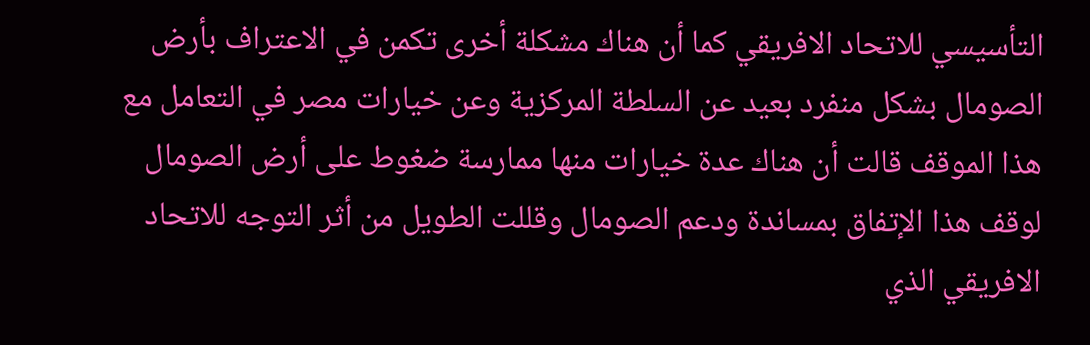التأسيسي للاتحاد الافريقي كما أن هناك مشكلة أخرى تكمن في الاعتراف بأرض الصومال بشكل منفرد بعيد عن السلطة المركزية وعن خيارات مصر في التعامل مع هذا الموقف قالت أن هناك عدة خيارات منها ممارسة ضغوط على أرض الصومال لوقف هذا الإتفاق بمساندة ودعم الصومال وقللت الطويل من أثر التوجه للاتحاد الافريقي الذي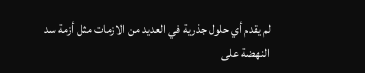لم يقدم أي حلول جذرية في العديد من الازمات مثل أزمة سد النهضة على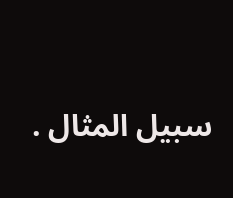سبيل المثال .